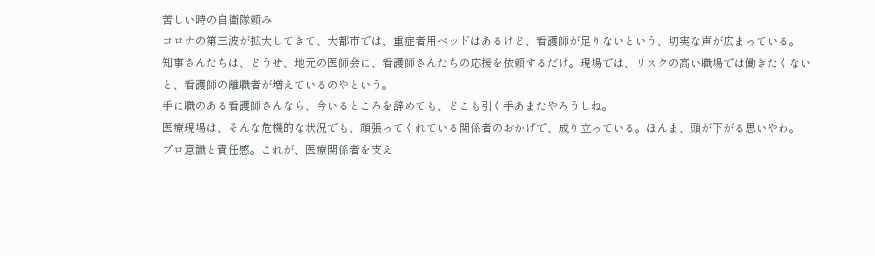苦しい時の自衛隊頼み
コロナの第三波が拡大してきて、大都市では、重症者用ベッドはあるけど、看護師が足りないという、切実な声が広まっている。
知事さんたちは、どうせ、地元の医師会に、看護師さんたちの応援を依頼するだけ。現場では、リスクの高い職場では働きたくないと、看護師の離職者が増えているのやという。
手に職のある看護師さんなら、今いるところを辞めても、どこも引く手あまたやろうしね。
医療現場は、そんな危機的な状況でも、頑張ってくれている関係者のおかげで、成り立っている。ほんま、頭が下がる思いやわ。
プロ意識と責任感。これが、医療関係者を支え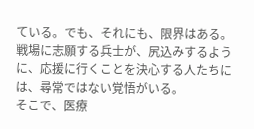ている。でも、それにも、限界はある。
戦場に志願する兵士が、尻込みするように、応援に行くことを決心する人たちには、尋常ではない覚悟がいる。
そこで、医療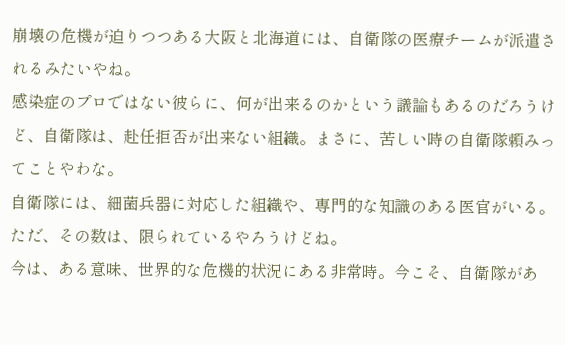崩壊の危機が迫りつつある大阪と北海道には、自衛隊の医療チームが派遣されるみたいやね。
感染症のプロではない彼らに、何が出来るのかという議論もあるのだろうけど、自衛隊は、赴任拒否が出来ない組織。まさに、苦しい時の自衛隊頼みってことやわな。
自衛隊には、細菌兵器に対応した組織や、専門的な知識のある医官がいる。ただ、その数は、限られているやろうけどね。
今は、ある意味、世界的な危機的状況にある非常時。今こそ、自衛隊があ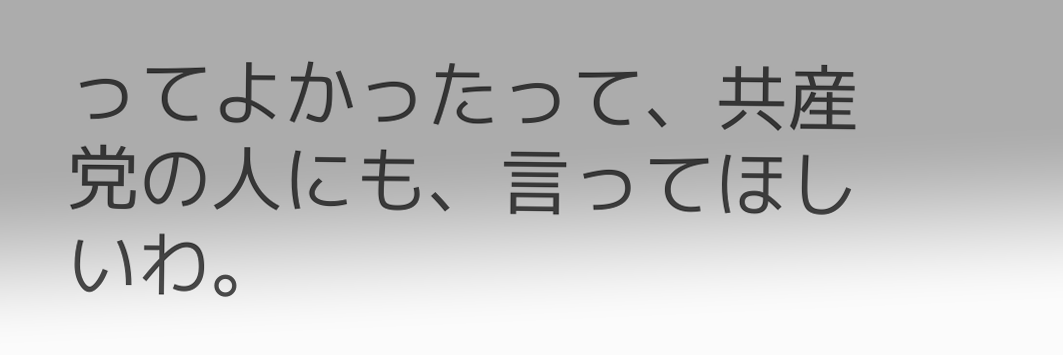ってよかったって、共産党の人にも、言ってほしいわ。